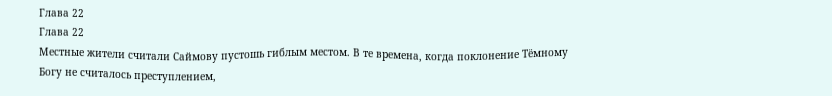Глава 22
Глава 22
Местные жители считали Саймову пустошь гиблым местом. В те времена, когда поклонение Тёмному Богу не считалось преступлением,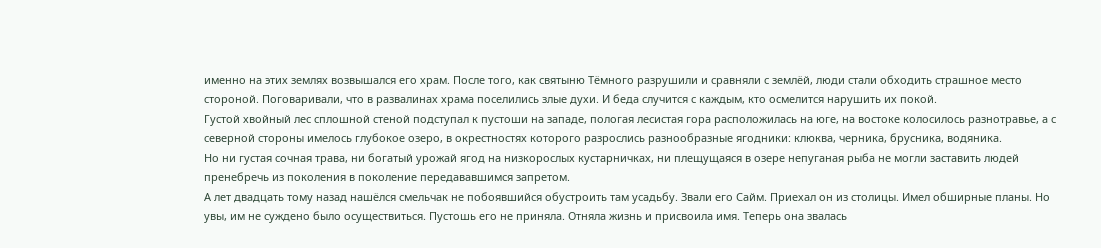именно на этих землях возвышался его храм. После того, как святыню Тёмного разрушили и сравняли с землёй, люди стали обходить страшное место стороной. Поговаривали, что в развалинах храма поселились злые духи. И беда случится с каждым, кто осмелится нарушить их покой.
Густой хвойный лес сплошной стеной подступал к пустоши на западе, пологая лесистая гора расположилась на юге, на востоке колосилось разнотравье, а с северной стороны имелось глубокое озеро, в окрестностях которого разрослись разнообразные ягодники: клюква, черника, брусника, водяника.
Но ни густая сочная трава, ни богатый урожай ягод на низкорослых кустарничках, ни плещущаяся в озере непуганая рыба не могли заставить людей пренебречь из поколения в поколение передававшимся запретом.
А лет двадцать тому назад нашёлся смельчак не побоявшийся обустроить там усадьбу. Звали его Сайм. Приехал он из столицы. Имел обширные планы. Но увы, им не суждено было осуществиться. Пустошь его не приняла. Отняла жизнь и присвоила имя. Теперь она звалась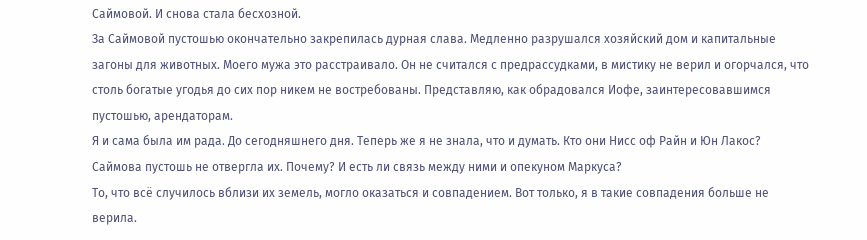Саймовой. И снова стала бесхозной.
За Саймовой пустошью окончательно закрепилась дурная слава. Медленно разрушался хозяйский дом и капитальные загоны для животных. Моего мужа это расстраивало. Он не считался с предрассудками, в мистику не верил и огорчался, что столь богатые угодья до сих пор никем не востребованы. Представляю, как обрадовался Иофе, заинтересовавшимся пустошью, арендаторам.
Я и сама была им рада. До сегодняшнего дня. Теперь же я не знала, что и думать. Кто они Нисс оф Райн и Юн Лакос? Саймова пустошь не отвергла их. Почему? И есть ли связь между ними и опекуном Маркуса?
То, что всё случилось вблизи их земель, могло оказаться и совпадением. Вот только, я в такие совпадения больше не верила.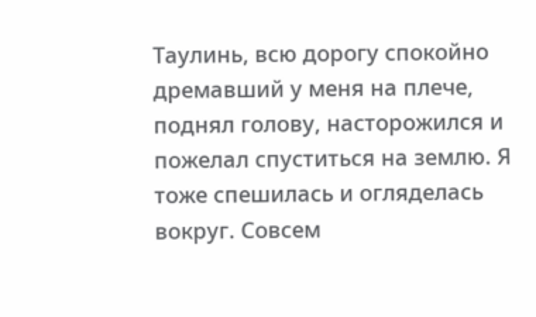Таулинь, всю дорогу спокойно дремавший у меня на плече, поднял голову, насторожился и пожелал спуститься на землю. Я тоже спешилась и огляделась вокруг. Совсем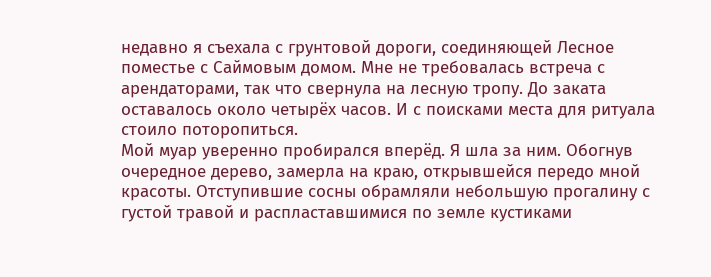недавно я съехала с грунтовой дороги, соединяющей Лесное поместье с Саймовым домом. Мне не требовалась встреча с арендаторами, так что свернула на лесную тропу. До заката оставалось около четырёх часов. И с поисками места для ритуала стоило поторопиться.
Мой муар уверенно пробирался вперёд. Я шла за ним. Обогнув очередное дерево, замерла на краю, открывшейся передо мной красоты. Отступившие сосны обрамляли небольшую прогалину с густой травой и распластавшимися по земле кустиками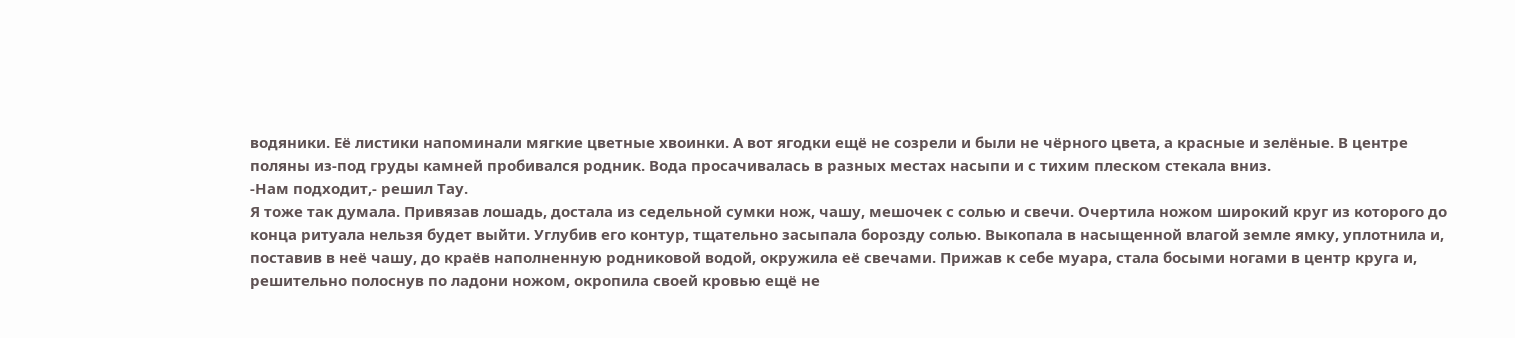водяники. Её листики напоминали мягкие цветные хвоинки. А вот ягодки ещё не созрели и были не чёрного цвета, а красные и зелёные. В центре поляны из-под груды камней пробивался родник. Вода просачивалась в разных местах насыпи и с тихим плеском стекала вниз.
-Нам подходит,- решил Тау.
Я тоже так думала. Привязав лошадь, достала из седельной сумки нож, чашу, мешочек с солью и свечи. Очертила ножом широкий круг из которого до конца ритуала нельзя будет выйти. Углубив его контур, тщательно засыпала борозду солью. Выкопала в насыщенной влагой земле ямку, уплотнила и, поставив в неё чашу, до краёв наполненную родниковой водой, окружила её свечами. Прижав к себе муара, стала босыми ногами в центр круга и, решительно полоснув по ладони ножом, окропила своей кровью ещё не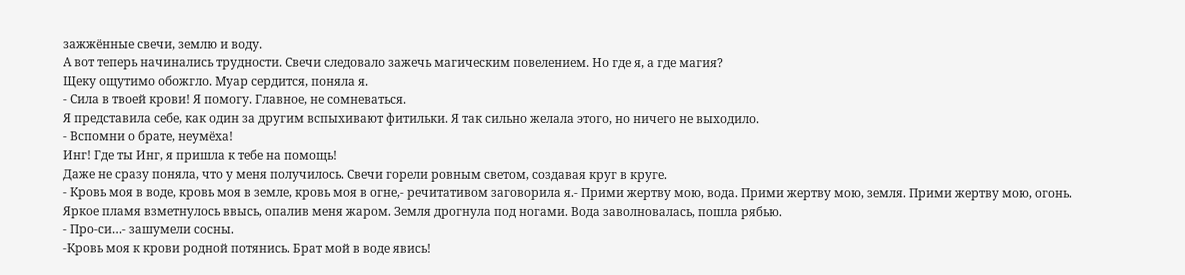зажжённые свечи, землю и воду.
А вот теперь начинались трудности. Свечи следовало зажечь магическим повелением. Но где я, а где магия?
Щеку ощутимо обожгло. Муар сердится, поняла я.
- Сила в твоей крови! Я помогу. Главное, не сомневаться.
Я представила себе, как один за другим вспыхивают фитильки. Я так сильно желала этого, но ничего не выходило.
- Вспомни о брате, неумёха!
Инг! Где ты Инг, я пришла к тебе на помощь!
Даже не сразу поняла, что у меня получилось. Свечи горели ровным светом, создавая круг в круге.
- Кровь моя в воде, кровь моя в земле, кровь моя в огне,- речитативом заговорила я.- Прими жертву мою, вода. Прими жертву мою, земля. Прими жертву мою, огонь.
Яркое пламя взметнулось ввысь, опалив меня жаром. Земля дрогнула под ногами. Вода заволновалась, пошла рябью.
- Про-си…- зашумели сосны.
-Кровь моя к крови родной потянись. Брат мой в воде явись!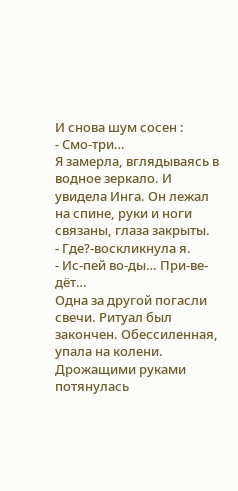И снова шум сосен :
- Смо-три…
Я замерла, вглядываясь в водное зеркало. И увидела Инга. Он лежал на спине, руки и ноги связаны, глаза закрыты.
- Где?-воскликнула я.
- Ис-пей во-ды… При-ве-дёт…
Одна за другой погасли свечи. Ритуал был закончен. Обессиленная, упала на колени. Дрожащими руками потянулась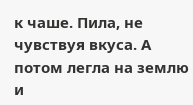к чаше. Пила, не чувствуя вкуса. А потом легла на землю и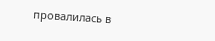провалилась в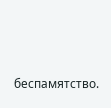беспамятство.